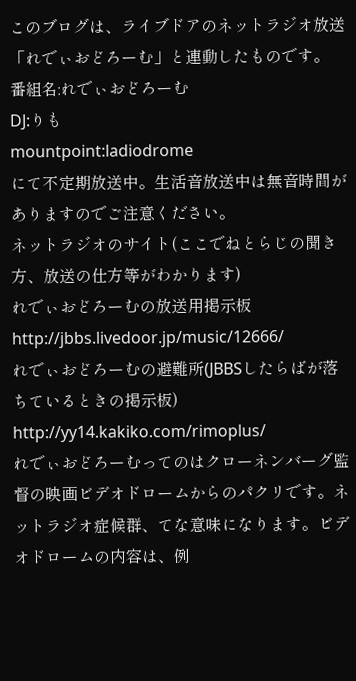このブログは、ライブドアのネットラジオ放送「れでぃおどろーむ」と連動したものです。
番組名:れでぃおどろーむ
DJ:りも
mountpoint:ladiodrome
にて不定期放送中。生活音放送中は無音時間がありますのでご注意ください。
ネットラジオのサイト(ここでねとらじの聞き方、放送の仕方等がわかります)
れでぃおどろーむの放送用掲示板
http://jbbs.livedoor.jp/music/12666/
れでぃおどろーむの避難所(JBBSしたらばが落ちているときの掲示板)
http://yy14.kakiko.com/rimoplus/
れでぃおどろーむってのはクローネンバーグ監督の映画ビデオドロームからのパクリです。ネットラジオ症候群、てな意味になります。ビデオドロームの内容は、例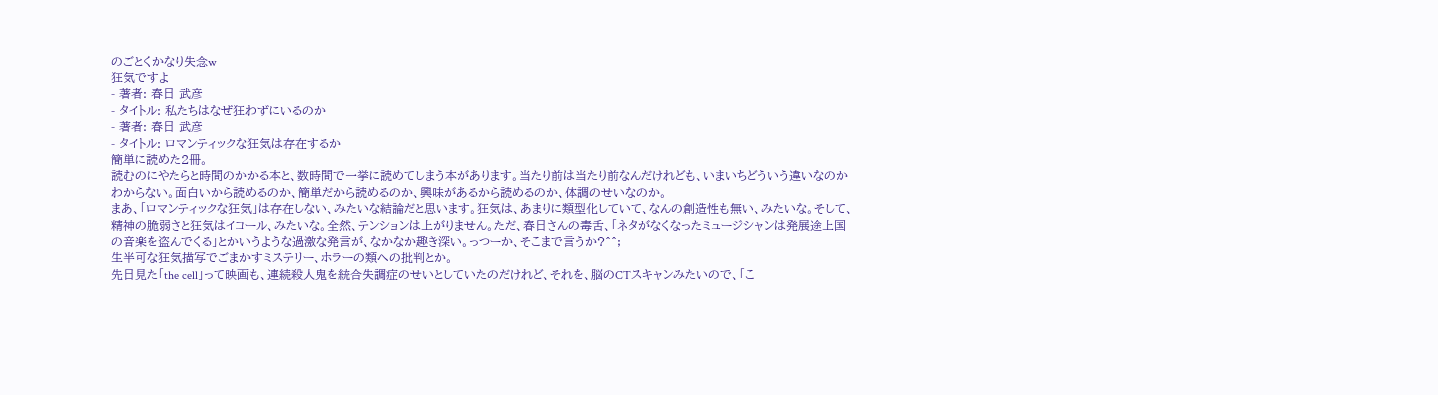のごとくかなり失念w
狂気ですよ
- 著者: 春日 武彦
- タイトル: 私たちはなぜ狂わずにいるのか
- 著者: 春日 武彦
- タイトル: ロマンティックな狂気は存在するか
簡単に読めた2冊。
読むのにやたらと時間のかかる本と、数時間で一挙に読めてしまう本があります。当たり前は当たり前なんだけれども、いまいちどういう違いなのかわからない。面白いから読めるのか、簡単だから読めるのか、興味があるから読めるのか、体調のせいなのか。
まあ、「ロマンティックな狂気」は存在しない、みたいな結論だと思います。狂気は、あまりに類型化していて、なんの創造性も無い、みたいな。そして、精神の脆弱さと狂気はイコール、みたいな。全然、テンションは上がりません。ただ、春日さんの毒舌、「ネタがなくなったミュージシャンは発展途上国の音楽を盗んでくる」とかいうような過激な発言が、なかなか趣き深い。っつーか、そこまで言うか?^^;
生半可な狂気描写でごまかすミステリー、ホラーの類への批判とか。
先日見た「the cell」って映画も、連続殺人鬼を統合失調症のせいとしていたのだけれど、それを、脳のCTスキャンみたいので、「こ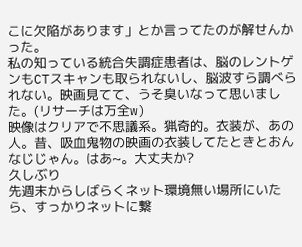こに欠陥があります」とか言ってたのが解せんかった。
私の知っている統合失調症患者は、脳のレントゲンもCTスキャンも取られないし、脳波すら調べられない。映画見てて、うそ臭いなって思いました。(リサーチは万全w)
映像はクリアで不思議系。猟奇的。衣装が、あの人。昔、吸血鬼物の映画の衣装してたときとおんなじじゃん。はあ~。大丈夫か?
久しぶり
先週末からしばらくネット環境無い場所にいたら、すっかりネットに繋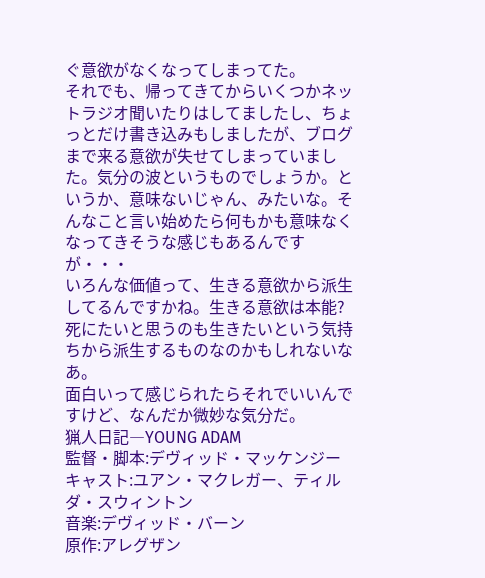ぐ意欲がなくなってしまってた。
それでも、帰ってきてからいくつかネットラジオ聞いたりはしてましたし、ちょっとだけ書き込みもしましたが、ブログまで来る意欲が失せてしまっていました。気分の波というものでしょうか。というか、意味ないじゃん、みたいな。そんなこと言い始めたら何もかも意味なくなってきそうな感じもあるんですが・・・
いろんな価値って、生きる意欲から派生してるんですかね。生きる意欲は本能?死にたいと思うのも生きたいという気持ちから派生するものなのかもしれないなあ。
面白いって感じられたらそれでいいんですけど、なんだか微妙な気分だ。
猟人日記―YOUNG ADAM
監督・脚本:デヴィッド・マッケンジー
キャスト:ユアン・マクレガー、ティルダ・スウィントン
音楽:デヴィッド・バーン
原作:アレグザン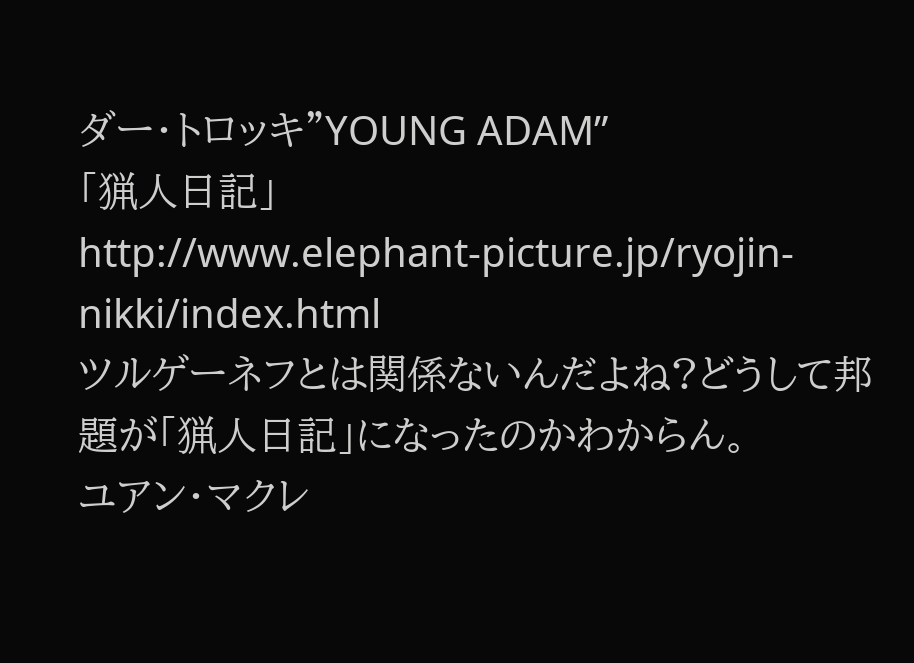ダー・トロッキ”YOUNG ADAM”
「猟人日記」
http://www.elephant-picture.jp/ryojin-nikki/index.html
ツルゲーネフとは関係ないんだよね?どうして邦題が「猟人日記」になったのかわからん。
ユアン・マクレ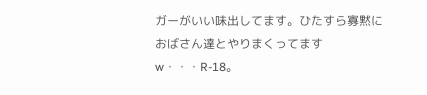ガーがいい味出してます。ひたすら寡黙におばさん達とやりまくってますw・・・R-18。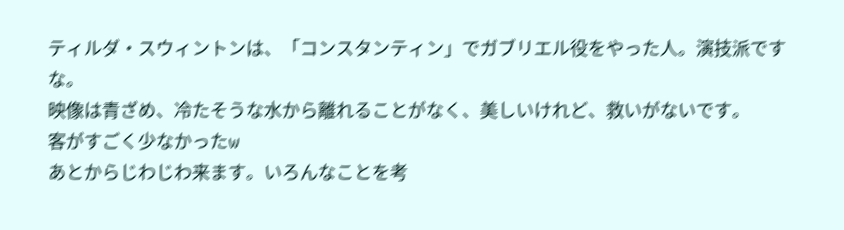ティルダ・スウィントンは、「コンスタンティン」でガブリエル役をやった人。演技派ですな。
映像は青ざめ、冷たそうな水から離れることがなく、美しいけれど、救いがないです。
客がすごく少なかったw
あとからじわじわ来ます。いろんなことを考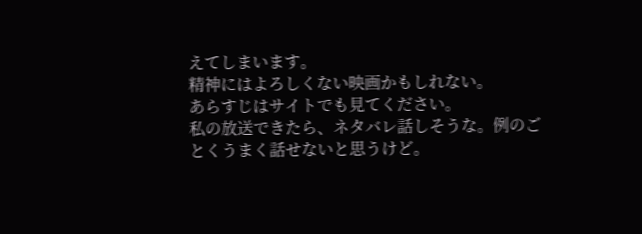えてしまいます。
精神にはよろしくない映画かもしれない。
あらすじはサイトでも見てください。
私の放送できたら、ネタバレ話しそうな。例のごとくうまく話せないと思うけど。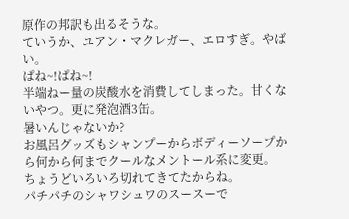原作の邦訳も出るそうな。
ていうか、ユアン・マクレガー、エロすぎ。やばい。
ぱね~!ぱね~!
半端ねー量の炭酸水を消費してしまった。甘くないやつ。更に発泡酒3缶。
暑いんじゃないか?
お風呂グッズもシャンプーからボディーソープから何から何までクールなメントール系に変更。
ちょうどいろいろ切れてきてたからね。
パチパチのシャワシュワのスースーで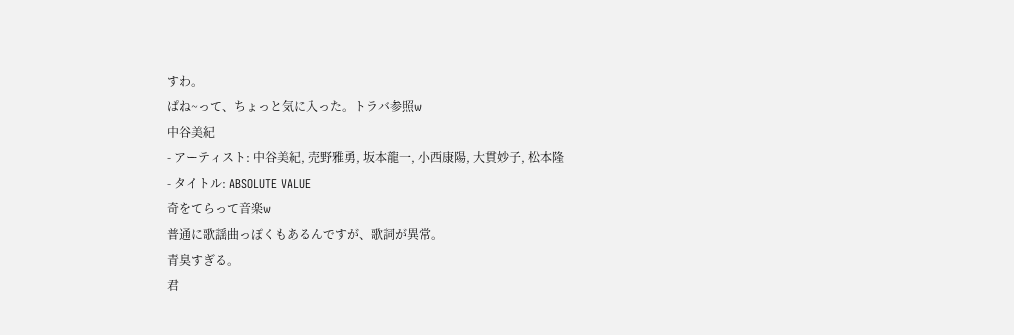すわ。
ぱね~って、ちょっと気に入った。トラバ参照w
中谷美紀
- アーティスト: 中谷美紀, 売野雅勇, 坂本龍一, 小西康陽, 大貫妙子, 松本隆
- タイトル: ABSOLUTE VALUE
奇をてらって音楽w
普通に歌謡曲っぽくもあるんですが、歌詞が異常。
青臭すぎる。
君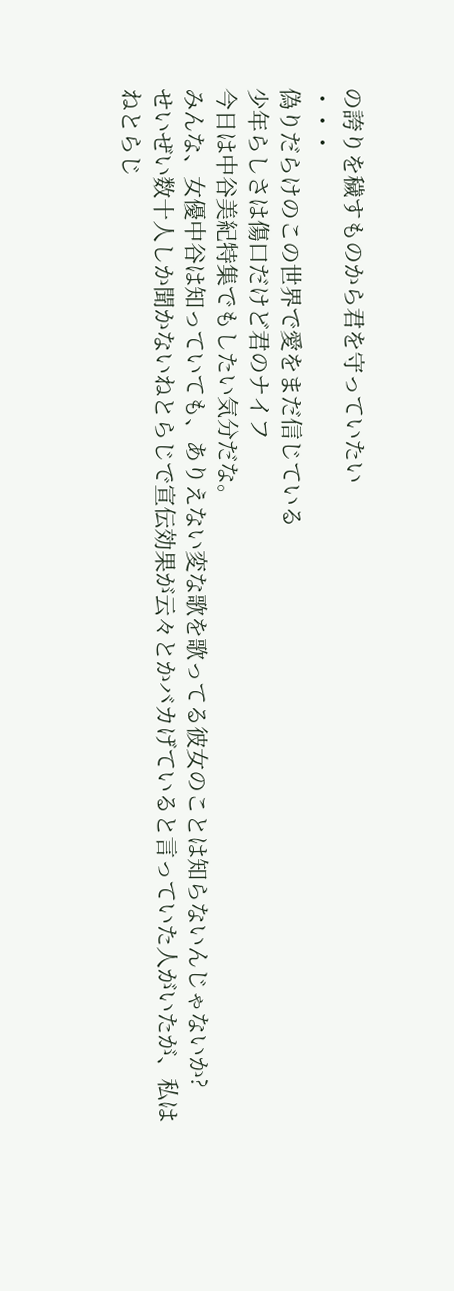の誇りを穢すものから君を守っていたい
・・・
偽りだらけのこの世界で愛をまだ信じている
少年らしさは傷口だけど君のナイフ
今日は中谷美紀特集でもしたい気分だな。
みんな、女優中谷は知っていても、ありえない変な歌を歌ってる彼女のことは知らないんじゃないか?
せいぜい数十人しか聞かないねとらじで宣伝効果が云々とかバカげていると言っていた人がいたが、私はねとらじ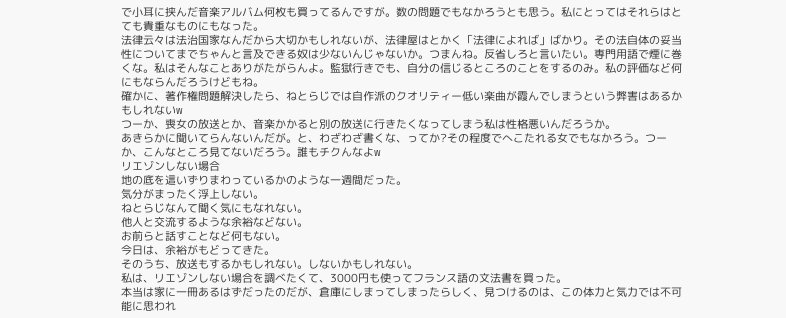で小耳に挟んだ音楽アルバム何枚も買ってるんですが。数の問題でもなかろうとも思う。私にとってはそれらはとても貴重なものにもなった。
法律云々は法治国家なんだから大切かもしれないが、法律屋はとかく「法律によれば」ばかり。その法自体の妥当性についてまでちゃんと言及できる奴は少ないんじゃないか。つまんね。反省しろと言いたい。専門用語で煙に巻くな。私はそんなことありがたがらんよ。監獄行きでも、自分の信じるところのことをするのみ。私の評価など何にもならんだろうけどもね。
確かに、著作権問題解決したら、ねとらじでは自作派のクオリティー低い楽曲が霞んでしまうという弊害はあるかもしれないw
つーか、喪女の放送とか、音楽かかると別の放送に行きたくなってしまう私は性格悪いんだろうか。
あきらかに聞いてらんないんだが。と、わざわざ書くな、ってか?その程度でへこたれる女でもなかろう。つーか、こんなところ見てないだろう。誰もチクんなよw
リエゾンしない場合
地の底を這いずりまわっているかのような一週間だった。
気分がまったく浮上しない。
ねとらじなんて聞く気にもなれない。
他人と交流するような余裕などない。
お前らと話すことなど何もない。
今日は、余裕がもどってきた。
そのうち、放送もするかもしれない。しないかもしれない。
私は、リエゾンしない場合を調べたくて、3000円も使ってフランス語の文法書を買った。
本当は家に一冊あるはずだったのだが、倉庫にしまってしまったらしく、見つけるのは、この体力と気力では不可能に思われ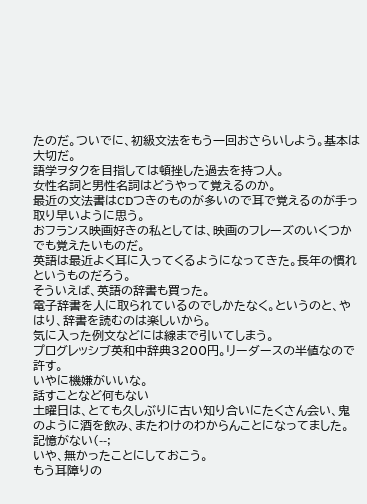たのだ。ついでに、初級文法をもう一回おさらいしよう。基本は大切だ。
語学ヲタクを目指しては頓挫した過去を持つ人。
女性名詞と男性名詞はどうやって覚えるのか。
最近の文法書はCDつきのものが多いので耳で覚えるのが手っ取り早いように思う。
おフランス映画好きの私としては、映画のフレーズのいくつかでも覚えたいものだ。
英語は最近よく耳に入ってくるようになってきた。長年の慣れというものだろう。
そういえば、英語の辞書も買った。
電子辞書を人に取られているのでしかたなく。というのと、やはり、辞書を読むのは楽しいから。
気に入った例文などには線まで引いてしまう。
プログレッシブ英和中辞典3200円。リーダースの半値なので許す。
いやに機嫌がいいな。
話すことなど何もない
土曜日は、とても久しぶりに古い知り合いにたくさん会い、鬼のように酒を飲み、またわけのわからんことになってました。
記憶がない(--;
いや、無かったことにしておこう。
もう耳障りの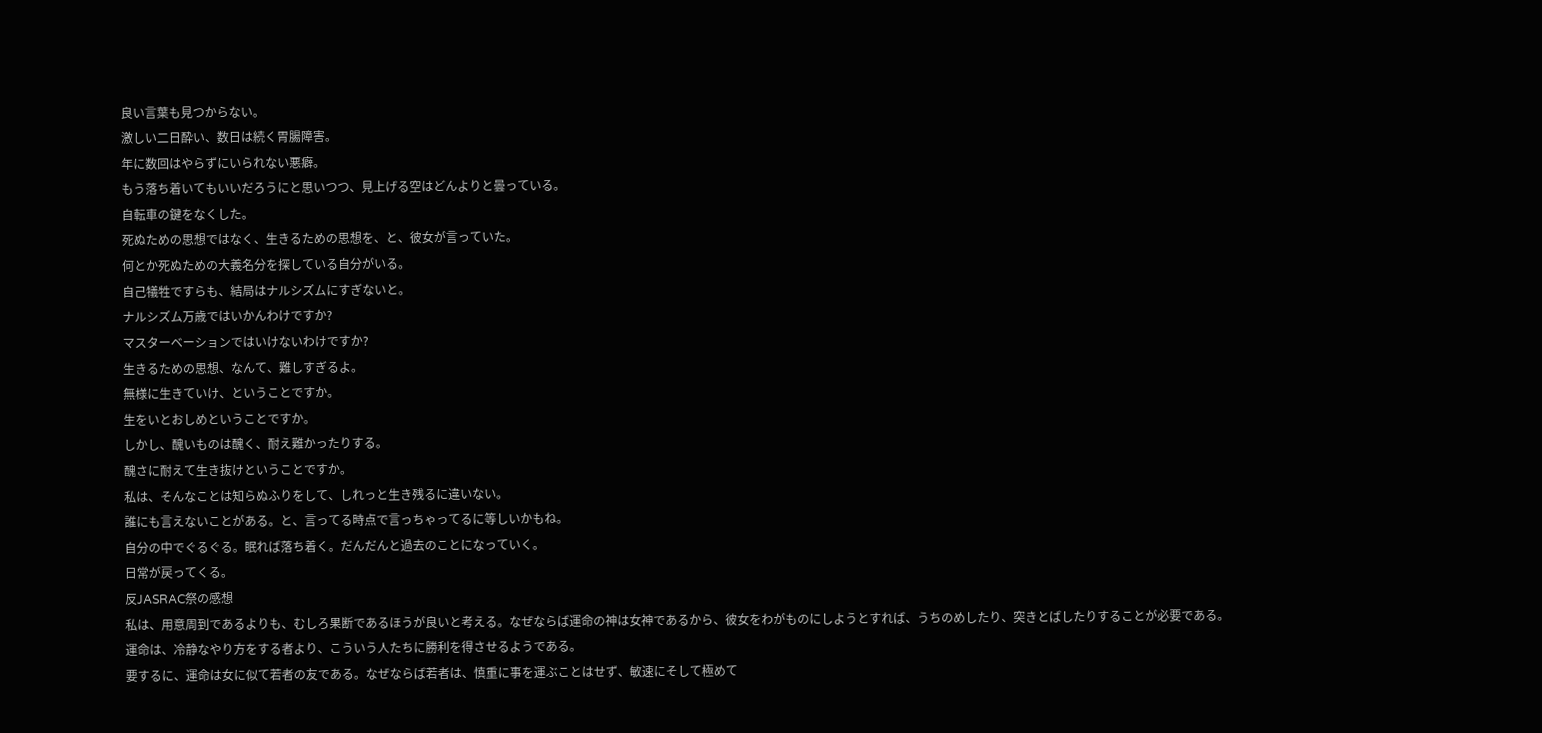良い言葉も見つからない。
激しい二日酔い、数日は続く胃腸障害。
年に数回はやらずにいられない悪癖。
もう落ち着いてもいいだろうにと思いつつ、見上げる空はどんよりと曇っている。
自転車の鍵をなくした。
死ぬための思想ではなく、生きるための思想を、と、彼女が言っていた。
何とか死ぬための大義名分を探している自分がいる。
自己犠牲ですらも、結局はナルシズムにすぎないと。
ナルシズム万歳ではいかんわけですか?
マスターベーションではいけないわけですか?
生きるための思想、なんて、難しすぎるよ。
無様に生きていけ、ということですか。
生をいとおしめということですか。
しかし、醜いものは醜く、耐え難かったりする。
醜さに耐えて生き抜けということですか。
私は、そんなことは知らぬふりをして、しれっと生き残るに違いない。
誰にも言えないことがある。と、言ってる時点で言っちゃってるに等しいかもね。
自分の中でぐるぐる。眠れば落ち着く。だんだんと過去のことになっていく。
日常が戻ってくる。
反JASRAC祭の感想
私は、用意周到であるよりも、むしろ果断であるほうが良いと考える。なぜならば運命の神は女神であるから、彼女をわがものにしようとすれば、うちのめしたり、突きとばしたりすることが必要である。
運命は、冷静なやり方をする者より、こういう人たちに勝利を得させるようである。
要するに、運命は女に似て若者の友である。なぜならば若者は、慎重に事を運ぶことはせず、敏速にそして極めて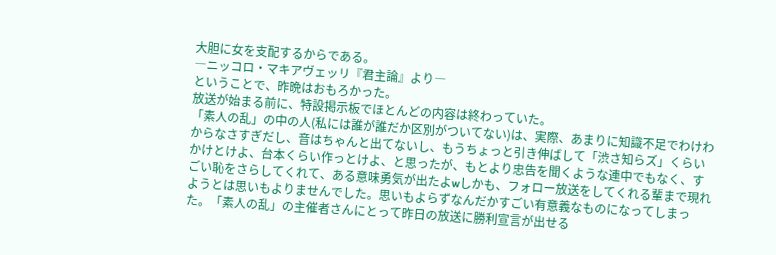大胆に女を支配するからである。
―ニッコロ・マキアヴェッリ『君主論』より―
ということで、昨晩はおもろかった。
放送が始まる前に、特設掲示板でほとんどの内容は終わっていた。
「素人の乱」の中の人(私には誰が誰だか区別がついてない)は、実際、あまりに知識不足でわけわからなさすぎだし、音はちゃんと出てないし、もうちょっと引き伸ばして「渋さ知らズ」くらいかけとけよ、台本くらい作っとけよ、と思ったが、もとより忠告を聞くような連中でもなく、すごい恥をさらしてくれて、ある意味勇気が出たよwしかも、フォロー放送をしてくれる輩まで現れようとは思いもよりませんでした。思いもよらずなんだかすごい有意義なものになってしまった。「素人の乱」の主催者さんにとって昨日の放送に勝利宣言が出せる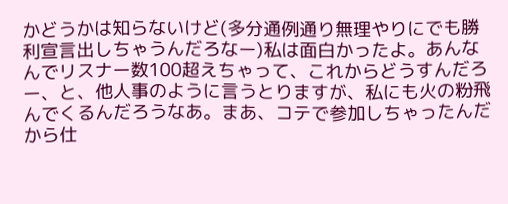かどうかは知らないけど(多分通例通り無理やりにでも勝利宣言出しちゃうんだろなー)私は面白かったよ。あんなんでリスナー数100超えちゃって、これからどうすんだろー、と、他人事のように言うとりますが、私にも火の粉飛んでくるんだろうなあ。まあ、コテで参加しちゃったんだから仕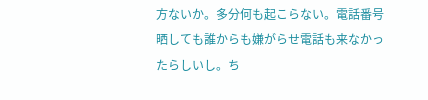方ないか。多分何も起こらない。電話番号晒しても誰からも嫌がらせ電話も来なかったらしいし。ち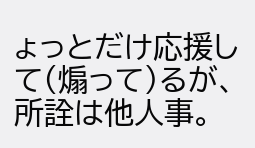ょっとだけ応援して(煽って)るが、所詮は他人事。